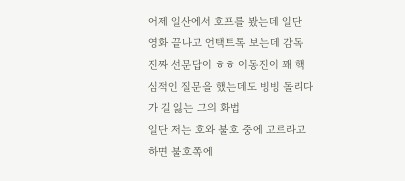어제 일산에서 호프를 봤는데 일단 영화 끝나고 언택트톡 보는데 감독 진짜 선문답이 ㅎㅎ 이동진이 꽤 핵심적인 질문을 했는데도 빙빙 돌리다가 길 잃는 그의 화법
일단 저는 호와 불호 중에 고르라고 하면 불호쪽에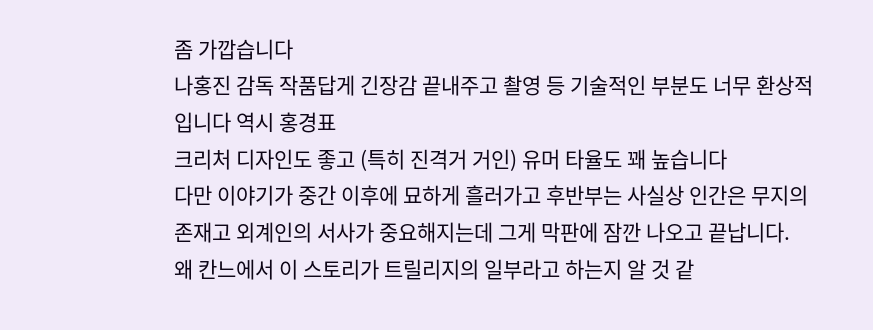좀 가깝습니다
나홍진 감독 작품답게 긴장감 끝내주고 촬영 등 기술적인 부분도 너무 환상적입니다 역시 홍경표
크리처 디자인도 좋고 (특히 진격거 거인) 유머 타율도 꽤 높습니다
다만 이야기가 중간 이후에 묘하게 흘러가고 후반부는 사실상 인간은 무지의 존재고 외계인의 서사가 중요해지는데 그게 막판에 잠깐 나오고 끝납니다. 왜 칸느에서 이 스토리가 트릴리지의 일부라고 하는지 알 것 같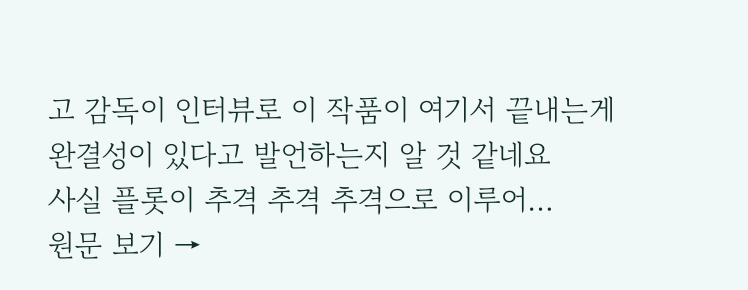고 감독이 인터뷰로 이 작품이 여기서 끝내는게 완결성이 있다고 발언하는지 알 것 같네요
사실 플롯이 추격 추격 추격으로 이루어…
원문 보기 →